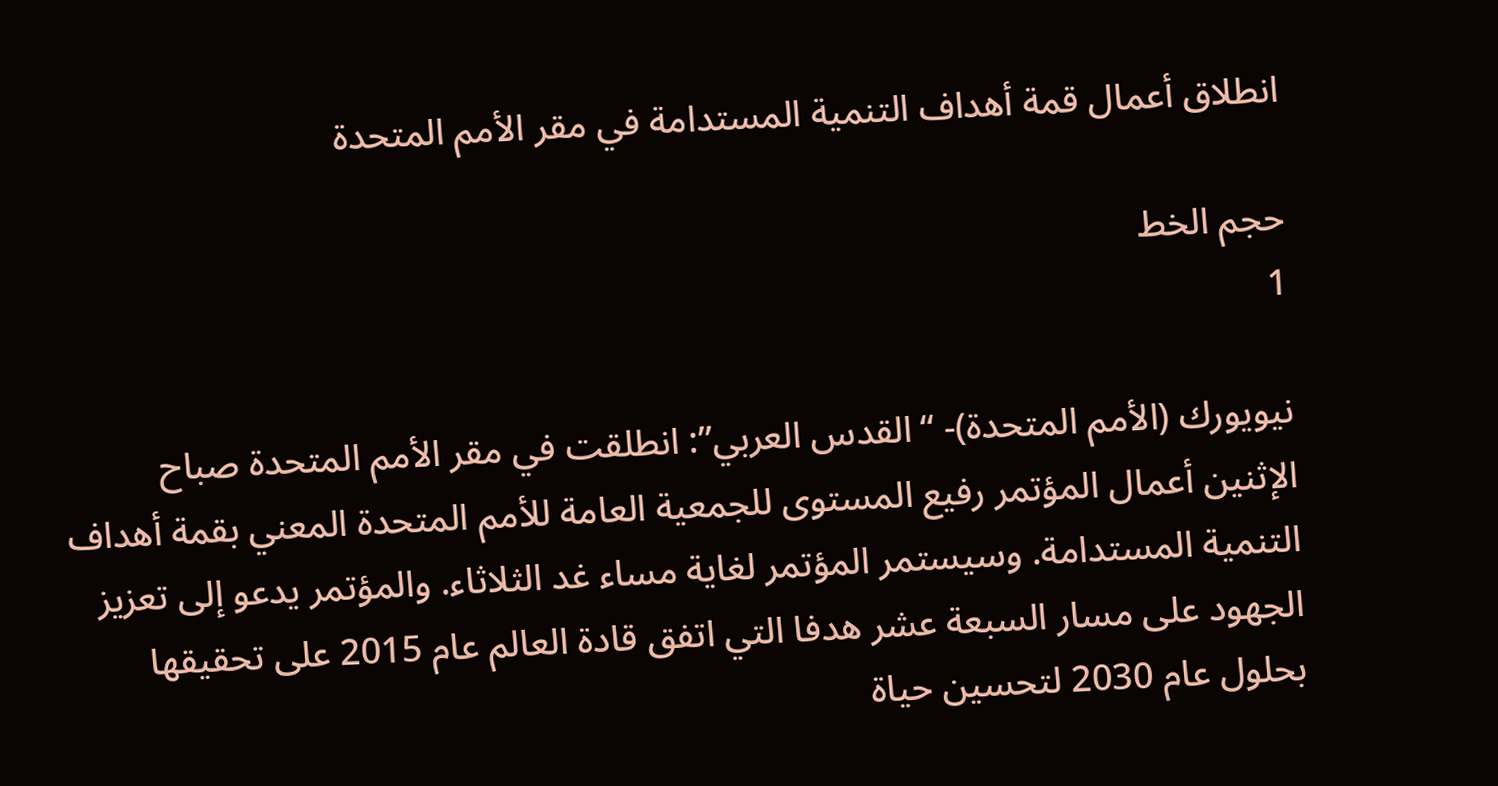انطلاق أعمال قمة أهداف التنمية المستدامة في مقر الأمم المتحدة

حجم الخط
1

نيويورك (الأمم المتحدة)- “القدس العربي”: انطلقت في مقر الأمم المتحدة صباح الإثنين أعمال المؤتمر رفيع المستوى للجمعية العامة للأمم المتحدة المعني بقمة أهداف التنمية المستدامة. وسيستمر المؤتمر لغاية مساء غد الثلاثاء. والمؤتمر يدعو إلى تعزيز الجهود على مسار السبعة عشر هدفا التي اتفق قادة العالم عام 2015 على تحقيقها بحلول عام 2030 لتحسين حياة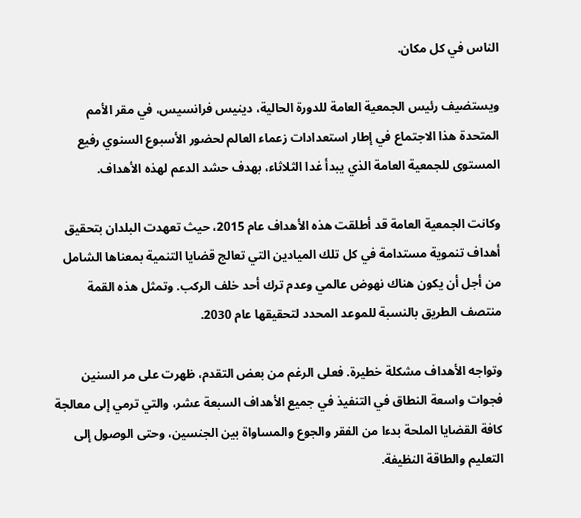الناس في كل مكان.

ويستضيف رئيس الجمعية العامة للدورة الحالية، دينيس فرانسيس، في مقر الأمم المتحدة هذا الاجتماع في إطار استعدادات زعماء العالم لحضور الأسبوع السنوي رفيع المستوى للجمعية العامة الذي يبدأ غدا الثلاثاء، بهدف حشد الدعم لهذه الأهداف.

وكانت الجمعية العامة قد أطلقت هذه الأهداف عام 2015، حيث تعهدت البلدان بتحقيق أهداف تنموية مستدامة في كل تلك الميادين التي تعالج قضايا التنمية بمعناها الشامل من أجل أن يكون هناك نهوض عالمي وعدم ترك أحد خلف الركب. وتمثل هذه القمة منتصف الطريق بالنسبة للموعد المحدد لتحقيقها عام 2030.

وتواجه الأهداف مشكلة خطيرة. فعلى الرغم من بعض التقدم، ظهرت على مر السنين فجوات واسعة النطاق في التنفيذ في جميع الأهداف السبعة عشر، والتي ترمي إلى معالجة كافة القضايا الملحة بدءا من الفقر والجوع والمساواة بين الجنسين، وحتى الوصول إلى التعليم والطاقة النظيفة.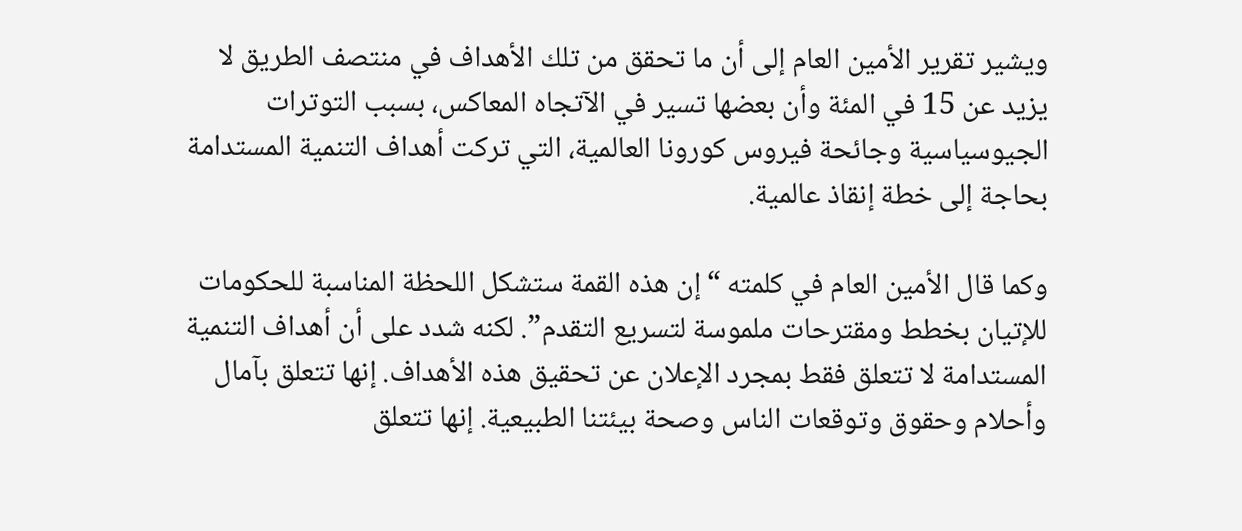ويشير تقرير الأمين العام إلى أن ما تحقق من تلك الأهداف في منتصف الطريق لا يزيد عن 15 في المئة وأن بعضها تسير في الآتجاه المعاكس، بسبب التوترات الجيوسياسية وجائحة فيروس كورونا العالمية، التي تركت أهداف التنمية المستدامة بحاجة إلى خطة إنقاذ عالمية.

وكما قال الأمين العام في كلمته “إن هذه القمة ستشكل اللحظة المناسبة للحكومات للإتيان بخطط ومقترحات ملموسة لتسريع التقدم”. لكنه شدد على أن أهداف التنمية المستدامة لا تتعلق فقط بمجرد الإعلان عن تحقيق هذه الأهداف. إنها تتعلق بآمال وأحلام وحقوق وتوقعات الناس وصحة بيئتنا الطبيعية. إنها تتعلق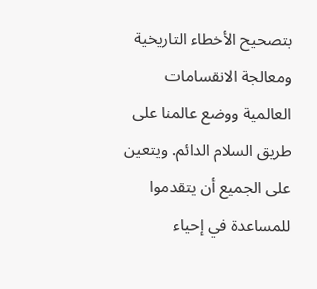بتصحيح الأخطاء التاريخية ومعالجة الانقسامات العالمية ووضع عالمنا على طريق السلام الدائم. ويتعين على الجميع أن يتقدموا للمساعدة في إحياء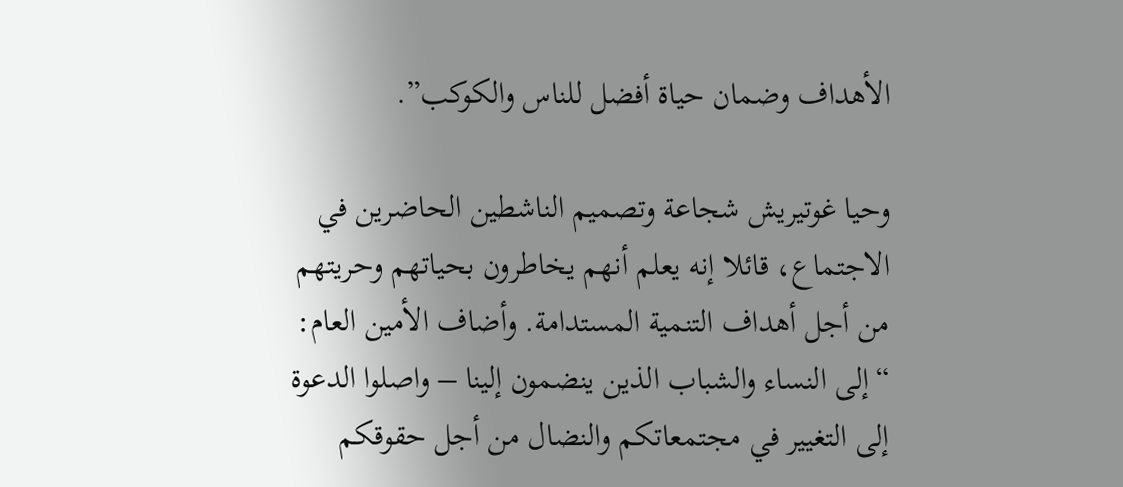الأهداف وضمان حياة أفضل للناس والكوكب”.

وحيا غوتيريش شجاعة وتصميم الناشطين الحاضرين في الاجتماع، قائلا إنه يعلم أنهم يخاطرون بحياتهم وحريتهم من أجل أهداف التنمية المستدامة. وأضاف الأمين العام: “إلى النساء والشباب الذين ينضمون إلينا – واصلوا الدعوة إلى التغيير في مجتمعاتكم والنضال من أجل حقوقكم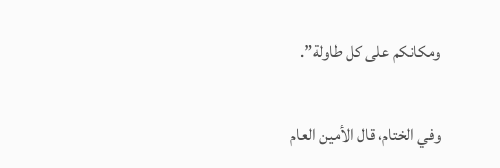ومكانكم على كل طاولة”.

وفي الختام، قال الأمين العام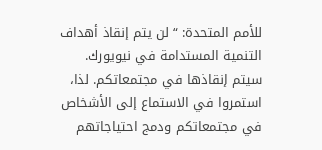للأمم المتحدة: “لن يتم إنقاذ أهداف التنمية المستدامة في نيويورك. سيتم إنقاذها في مجتمعاتكم. لذا، استمروا في الاستماع إلى الأشخاص في مجتمعاتكم ودمج احتياجاتهم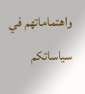واهتماماتهم في سياساتكم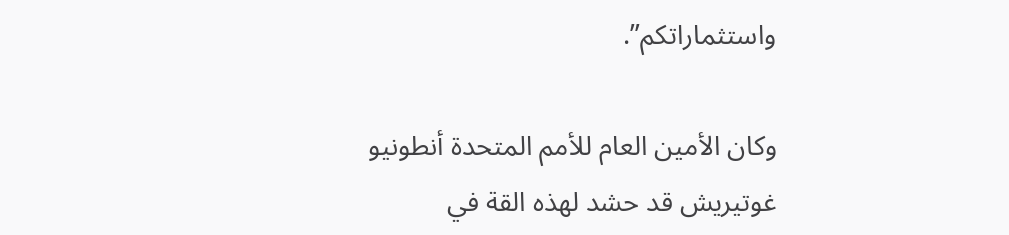واستثماراتكم”.

وكان الأمين العام للأمم المتحدة أنطونيو غوتيريش قد حشد لهذه القة في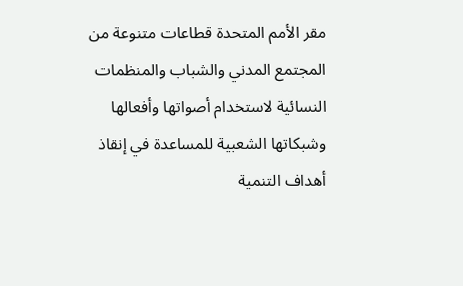مقر الأمم المتحدة قطاعات متنوعة من المجتمع المدني والشباب والمنظمات النسائية لاستخدام أصواتها وأفعالها وشبكاتها الشعبية للمساعدة في إنقاذ أهداف التنمية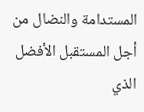المستدامة والنضال من أجل المستقبل الأفضل الذي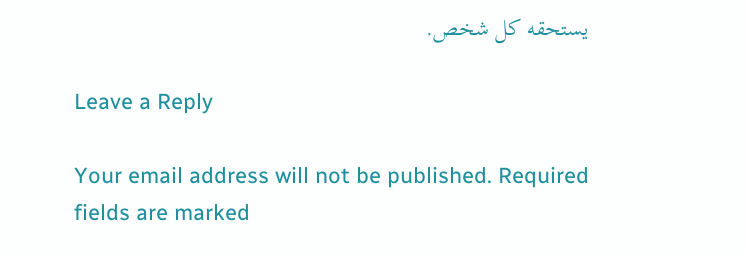يستحقه كل شخص.

Leave a Reply

Your email address will not be published. Required fields are marked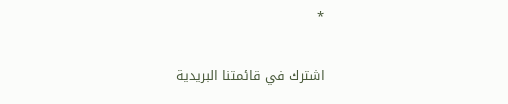*

اشترك في قائمتنا البريدية